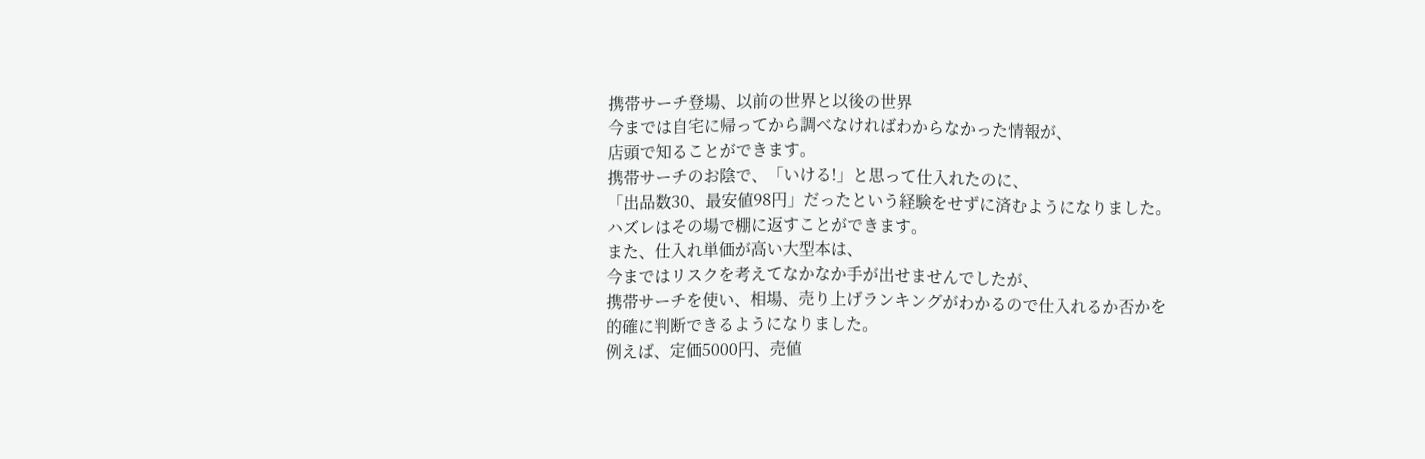携帯サーチ登場、以前の世界と以後の世界
今までは自宅に帰ってから調べなければわからなかった情報が、
店頭で知ることができます。
携帯サーチのお陰で、「いける!」と思って仕入れたのに、
「出品数30、最安値98円」だったという経験をせずに済むようになりました。
ハズレはその場で棚に返すことができます。
また、仕入れ単価が高い大型本は、
今まではリスクを考えてなかなか手が出せませんでしたが、
携帯サーチを使い、相場、売り上げランキングがわかるので仕入れるか否かを
的確に判断できるようになりました。
例えば、定価5000円、売値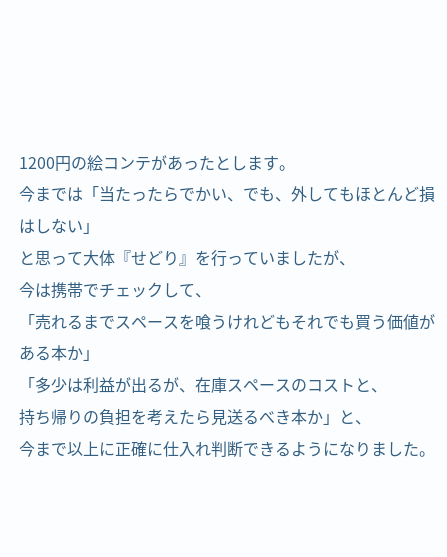1200円の絵コンテがあったとします。
今までは「当たったらでかい、でも、外してもほとんど損はしない」
と思って大体『せどり』を行っていましたが、
今は携帯でチェックして、
「売れるまでスペースを喰うけれどもそれでも買う価値がある本か」
「多少は利益が出るが、在庫スペースのコストと、
持ち帰りの負担を考えたら見送るべき本か」と、
今まで以上に正確に仕入れ判断できるようになりました。